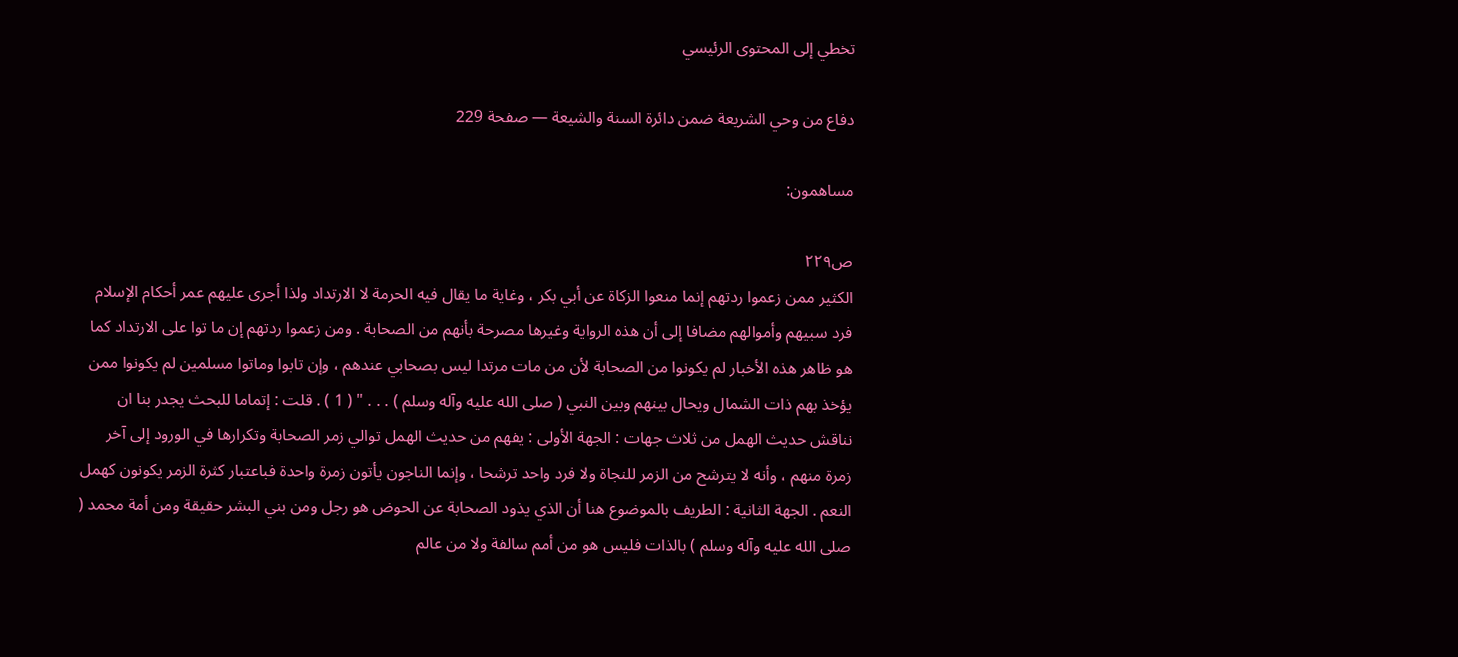تخطي إلى المحتوى الرئيسي

دفاع من وحي الشريعة ضمن دائرة السنة والشيعة — صفحة 229

مساهمون:

ص٢٢٩
الكثير ممن زعموا ردتهم إنما منعوا الزكاة عن أبي بكر ، وغاية ما يقال فيه الحرمة لا الارتداد ولذا أجرى عليهم عمر أحكام الإسلام فرد سبيهم وأموالهم مضافا إلى أن هذه الرواية وغيرها مصرحة بأنهم من الصحابة . ومن زعموا ردتهم إن ما توا على الارتداد كما هو ظاهر هذه الأخبار لم يكونوا من الصحابة لأن من مات مرتدا ليس بصحابي عندهم ، وإن تابوا وماتوا مسلمين لم يكونوا ممن يؤخذ بهم ذات الشمال ويحال بينهم وبين النبي ( صلى الله عليه وآله وسلم ) . . . " ( 1 ) . قلت : إتماما للبحث يجدر بنا ان نناقش حديث الهمل من ثلاث جهات : الجهة الأولى : يفهم من حديث الهمل توالي زمر الصحابة وتكرارها في الورود إلى آخر زمرة منهم ، وأنه لا يترشح من الزمر للنجاة ولا فرد واحد ترشحا ، وإنما الناجون يأتون زمرة واحدة فباعتبار كثرة الزمر يكونون كهمل النعم . الجهة الثانية : الطريف بالموضوع هنا أن الذي يذود الصحابة عن الحوض هو رجل ومن بني البشر حقيقة ومن أمة محمد ( صلى الله عليه وآله وسلم ) بالذات فليس هو من أمم سالفة ولا من عالم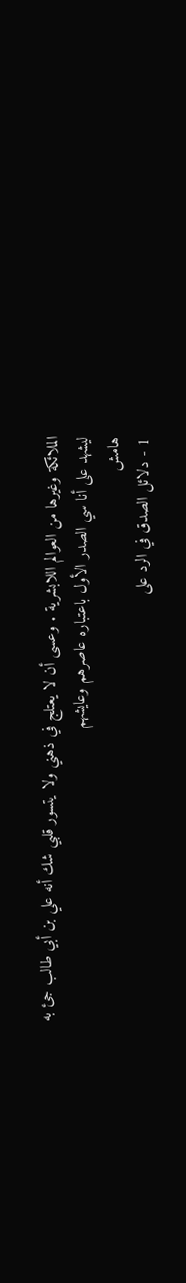الملائكة وغيرها من العوالم اللابشرية . وعسى أن لا يعتلج في ذهني ولا يتسور قلبي شك أنه علي بن أبي طالب جئ به ليشهد على أنا سي الصدر الأول باعتباره عاصرهم وعايشهم
هامش
1 - دلائل الصدق في الرد على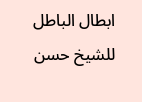ابطال الباطل للشيخ حسن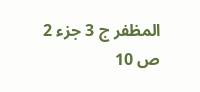المظفر ج 3 جزء 2 ص 10